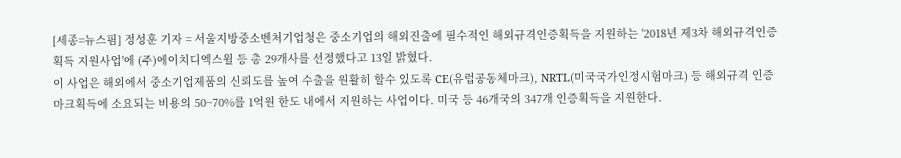[세종=뉴스핌] 정성훈 기자 = 서울지방중소벤처기업청은 중소기업의 해외진출에 필수적인 해외규격인증획득을 지원하는 '2018년 제3차 해외규격인증획득 지원사업'에 (주)에이치디엑스윌 등 총 29개사를 선정했다고 13일 밝혔다.
이 사업은 해외에서 중소기업제품의 신뢰도를 높여 수출을 원활히 할수 있도록 CE(유럽공동체마크), NRTL(미국국가인정시험마크) 등 해외규격 인증마크획득에 소요되는 비용의 50~70%를 1억원 한도 내에서 지원하는 사업이다. 미국 등 46개국의 347개 인증획득을 지원한다.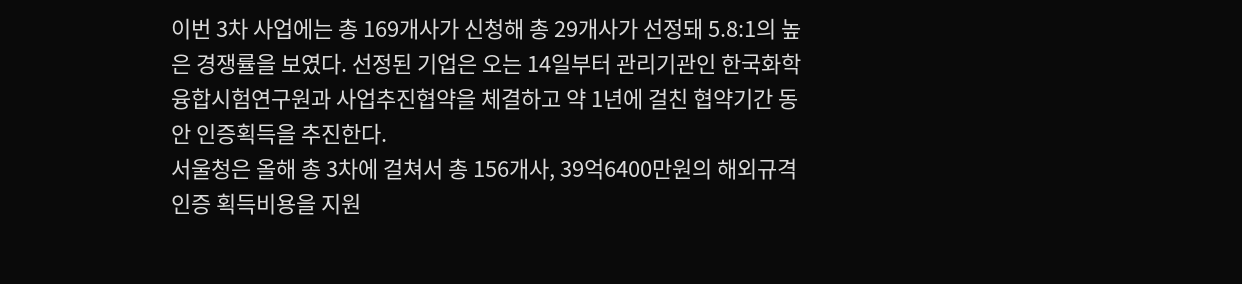이번 3차 사업에는 총 169개사가 신청해 총 29개사가 선정돼 5.8:1의 높은 경쟁률을 보였다. 선정된 기업은 오는 14일부터 관리기관인 한국화학융합시험연구원과 사업추진협약을 체결하고 약 1년에 걸친 협약기간 동안 인증획득을 추진한다.
서울청은 올해 총 3차에 걸쳐서 총 156개사, 39억6400만원의 해외규격인증 획득비용을 지원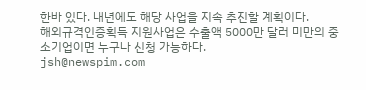한바 있다. 내년에도 해당 사업을 지속 추진할 계획이다.
해외규격인증획득 지원사업은 수출액 5000만 달러 미만의 중소기업이면 누구나 신청 가능하다.
jsh@newspim.com